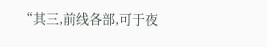“其三,前线各部,可于夜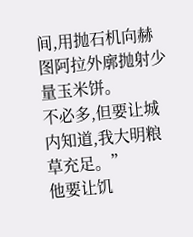间,用抛石机向赫图阿拉外廓抛射少量玉米饼。
不必多,但要让城内知道,我大明粮草充足。”
他要让饥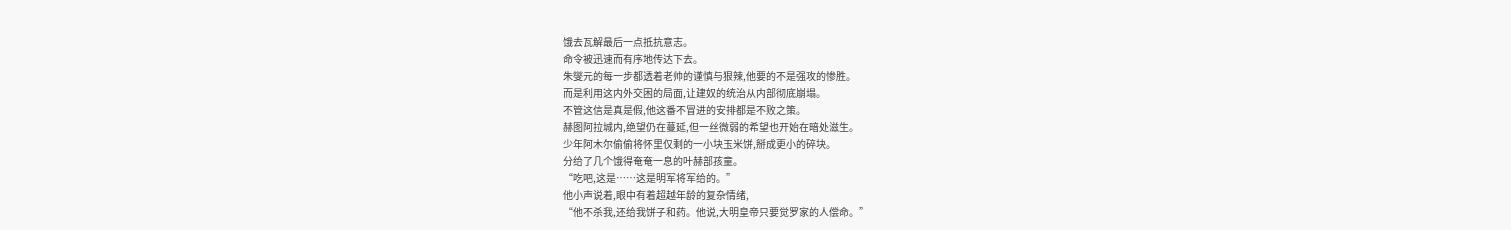饿去瓦解最后一点抵抗意志。
命令被迅速而有序地传达下去。
朱燮元的每一步都透着老帅的谨慎与狠辣,他要的不是强攻的惨胜。
而是利用这内外交困的局面,让建奴的统治从内部彻底崩塌。
不管这信是真是假,他这番不冒进的安排都是不败之策。
赫图阿拉城内,绝望仍在蔓延,但一丝微弱的希望也开始在暗处滋生。
少年阿木尔偷偷将怀里仅剩的一小块玉米饼,掰成更小的碎块。
分给了几个饿得奄奄一息的叶赫部孩童。
“吃吧,这是……这是明军将军给的。”
他小声说着,眼中有着超越年龄的复杂情绪,
“他不杀我,还给我饼子和药。他说,大明皇帝只要觉罗家的人偿命。”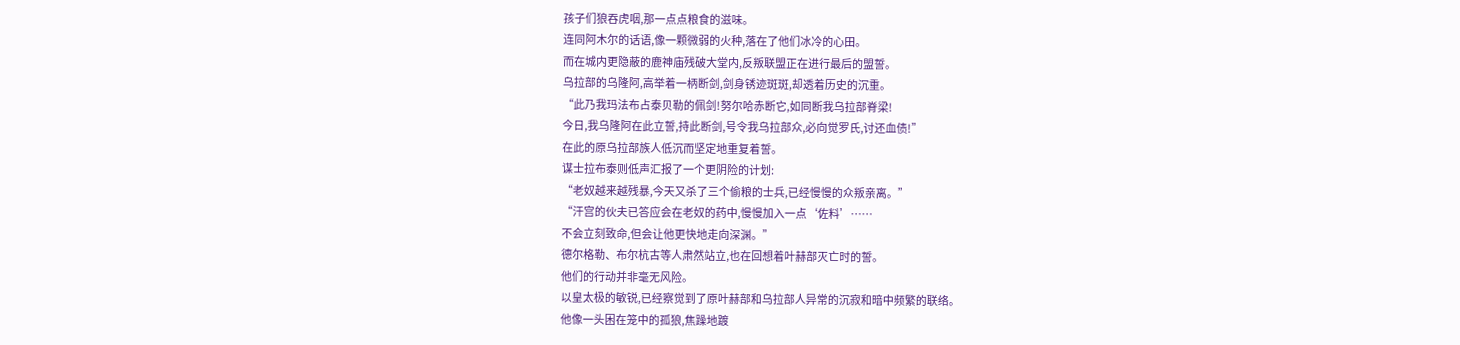孩子们狼吞虎咽,那一点点粮食的滋味。
连同阿木尔的话语,像一颗微弱的火种,落在了他们冰冷的心田。
而在城内更隐蔽的鹿神庙残破大堂内,反叛联盟正在进行最后的盟誓。
乌拉部的乌隆阿,高举着一柄断剑,剑身锈迹斑斑,却透着历史的沉重。
“此乃我玛法布占泰贝勒的佩剑!努尔哈赤断它,如同断我乌拉部脊梁!
今日,我乌隆阿在此立誓,持此断剑,号令我乌拉部众,必向觉罗氏,讨还血债!”
在此的原乌拉部族人低沉而坚定地重复着誓。
谋士拉布泰则低声汇报了一个更阴险的计划:
“老奴越来越残暴,今天又杀了三个偷粮的士兵,已经慢慢的众叛亲离。”
“汗宫的伙夫已答应会在老奴的药中,慢慢加入一点‘佐料’……
不会立刻致命,但会让他更快地走向深渊。”
德尔格勒、布尔杭古等人肃然站立,也在回想着叶赫部灭亡时的誓。
他们的行动并非毫无风险。
以皇太极的敏锐,已经察觉到了原叶赫部和乌拉部人异常的沉寂和暗中频繁的联络。
他像一头困在笼中的孤狼,焦躁地踱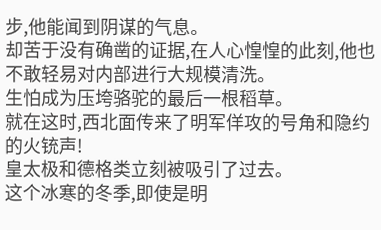步,他能闻到阴谋的气息。
却苦于没有确凿的证据,在人心惶惶的此刻,他也不敢轻易对内部进行大规模清洗。
生怕成为压垮骆驼的最后一根稻草。
就在这时,西北面传来了明军佯攻的号角和隐约的火铳声!
皇太极和德格类立刻被吸引了过去。
这个冰寒的冬季,即使是明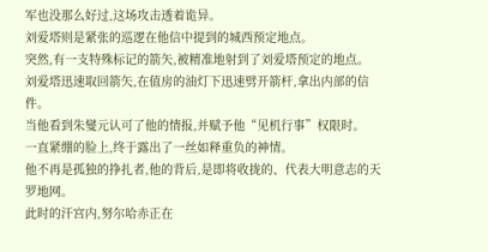军也没那么好过,这场攻击透着诡异。
刘爱塔则是紧张的巡逻在他信中提到的城西预定地点。
突然,有一支特殊标记的箭矢,被精准地射到了刘爱塔预定的地点。
刘爱塔迅速取回箭矢,在值房的油灯下迅速劈开箭杆,拿出内部的信件。
当他看到朱燮元认可了他的情报,并赋予他“见机行事”权限时。
一直紧绷的脸上,终于露出了一丝如释重负的神情。
他不再是孤独的挣扎者,他的背后,是即将收拢的、代表大明意志的天罗地网。
此时的汗宫内,努尔哈赤正在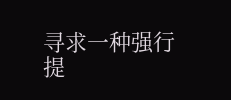寻求一种强行提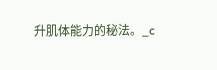升肌体能力的秘法。_c